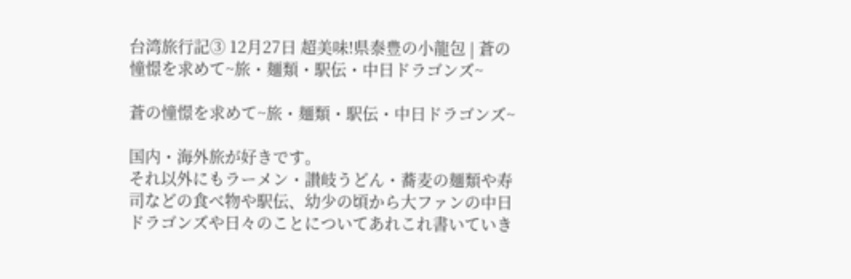台湾旅行記③ 12月27日 超美味!県泰豊の小龍包 | 蒼の憧憬を求めて~旅・麺類・駅伝・中日ドラゴンズ~

蒼の憧憬を求めて~旅・麺類・駅伝・中日ドラゴンズ~

国内・海外旅が好きです。
それ以外にもラーメン・讃岐うどん・蕎麦の麺類や寿司などの食べ物や駅伝、幼少の頃から大ファンの中日ドラゴンズや日々のことについてあれこれ書いていき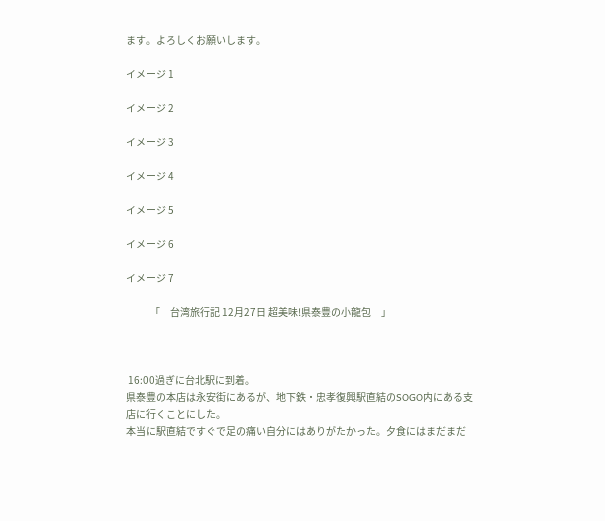ます。よろしくお願いします。

イメージ 1

イメージ 2

イメージ 3

イメージ 4

イメージ 5

イメージ 6

イメージ 7

            「     台湾旅行記 12月27日 超美味!県泰豊の小龍包     」



 16:00過ぎに台北駅に到着。
県泰豊の本店は永安街にあるが、地下鉄・忠孝復興駅直結のSOGO内にある支店に行くことにした。
本当に駅直結ですぐで足の痛い自分にはありがたかった。夕食にはまだまだ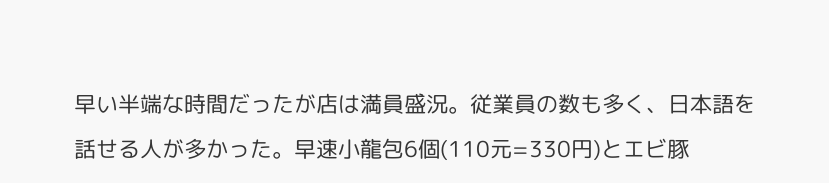早い半端な時間だったが店は満員盛況。従業員の数も多く、日本語を話せる人が多かった。早速小龍包6個(110元=330円)とエビ豚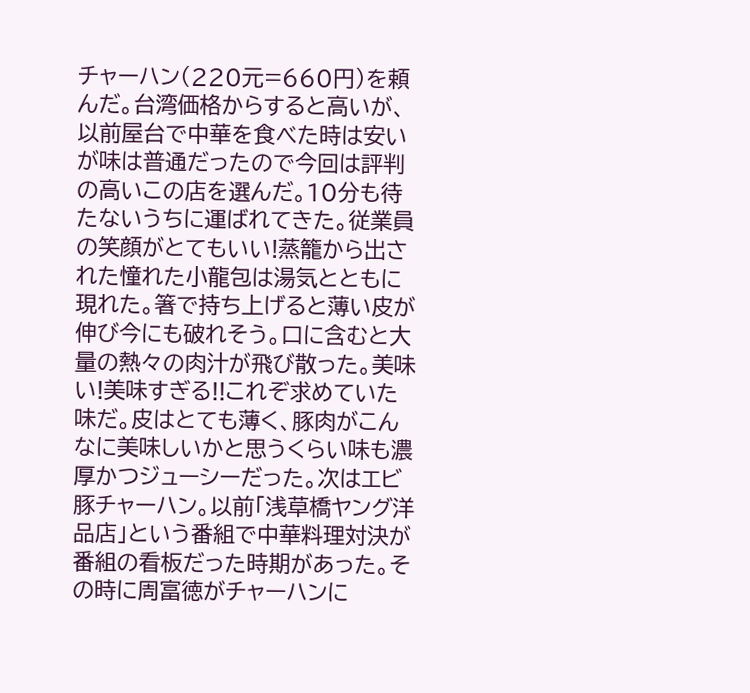チャーハン(220元=660円)を頼んだ。台湾価格からすると高いが、以前屋台で中華を食べた時は安いが味は普通だったので今回は評判の高いこの店を選んだ。10分も待たないうちに運ばれてきた。従業員の笑顔がとてもいい!蒸籠から出された憧れた小龍包は湯気とともに現れた。箸で持ち上げると薄い皮が伸び今にも破れそう。口に含むと大量の熱々の肉汁が飛び散った。美味い!美味すぎる!!これぞ求めていた味だ。皮はとても薄く、豚肉がこんなに美味しいかと思うくらい味も濃厚かつジューシーだった。次はエビ豚チャーハン。以前「浅草橋ヤング洋品店」という番組で中華料理対決が番組の看板だった時期があった。その時に周富徳がチャーハンに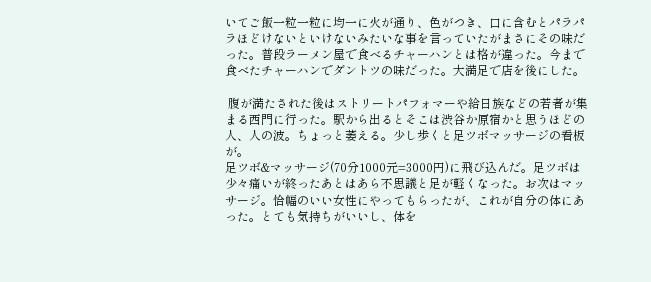いてご飯一粒一粒に均一に火が通り、色がつき、口に含むとパラパラほどけないといけないみたいな事を言っていたがまさにその味だった。普段ラーメン屋で食べるチャーハンとは格が違った。今まで食べたチャーハンでダントツの味だった。大満足で店を後にした。

 腹が満たされた後はストリートパフォマーや給日族などの若者が集まる西門に行った。駅から出るとそこは渋谷か原宿かと思うほどの人、人の波。ちょっと萎える。少し歩くと足ツボマッサージの看板が。
足ツボ&マッサージ(70分1000元=3000円)に飛び込んだ。足ツボは少々痛いが終ったあとはあら不思議と足が軽くなった。お次はマッサージ。恰幅のいい女性にやってもらったが、これが自分の体にあった。とても気持ちがいいし、体を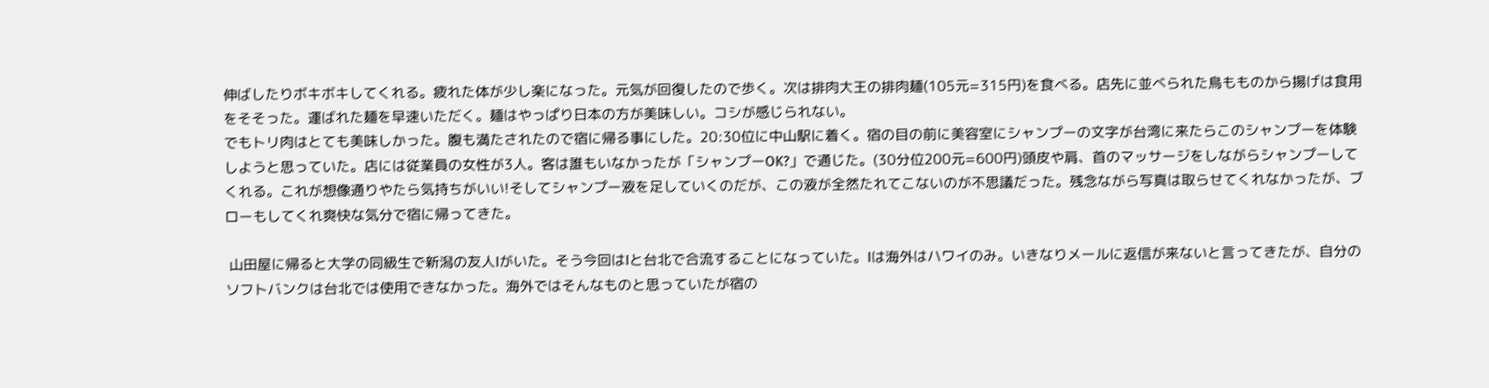伸ばしたりボキボキしてくれる。疲れた体が少し楽になった。元気が回復したので歩く。次は排肉大王の排肉麺(105元=315円)を食べる。店先に並べられた鳥もものから揚げは食用をそそった。運ばれた麺を早速いただく。麺はやっぱり日本の方が美味しい。コシが感じられない。
でもトリ肉はとても美味しかった。腹も満たされたので宿に帰る事にした。20:30位に中山駅に着く。宿の目の前に美容室にシャンプーの文字が台湾に来たらこのシャンプーを体験しようと思っていた。店には従業員の女性が3人。客は誰もいなかったが「シャンプーOK?」で通じた。(30分位200元=600円)頭皮や肩、首のマッサージをしながらシャンプーしてくれる。これが想像通りやたら気持ちがいい!そしてシャンプー液を足していくのだが、この液が全然たれてこないのが不思議だった。残念ながら写真は取らせてくれなかったが、ブローもしてくれ爽快な気分で宿に帰ってきた。

 山田屋に帰ると大学の同級生で新潟の友人Iがいた。そう今回はIと台北で合流することになっていた。Iは海外はハワイのみ。いきなりメールに返信が来ないと言ってきたが、自分のソフトバンクは台北では使用できなかった。海外ではそんなものと思っていたが宿の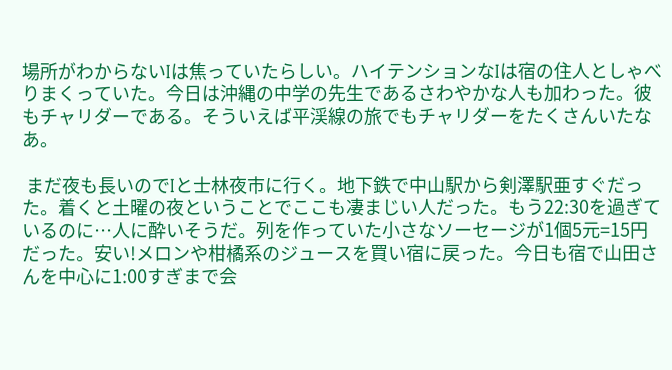場所がわからないIは焦っていたらしい。ハイテンションなIは宿の住人としゃべりまくっていた。今日は沖縄の中学の先生であるさわやかな人も加わった。彼もチャリダーである。そういえば平渓線の旅でもチャリダーをたくさんいたなあ。

 まだ夜も長いのでIと士林夜市に行く。地下鉄で中山駅から剣澤駅亜すぐだった。着くと土曜の夜ということでここも凄まじい人だった。もう22:30を過ぎているのに…人に酔いそうだ。列を作っていた小さなソーセージが1個5元=15円だった。安い!メロンや柑橘系のジュースを買い宿に戻った。今日も宿で山田さんを中心に1:00すぎまで会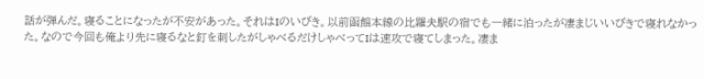話が弾んだ。寝ることになったが不安があった。それはIのいびき。以前函館本線の比羅夫駅の宿でも一緒に泊ったが凄まじいいびきで寝れなかった。なので今回も俺より先に寝るなと釘を刺したがしゃべるだけしゃべってIは速攻で寝てしまった。凄ま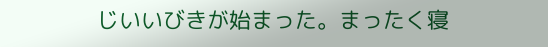じいいびきが始まった。まったく寝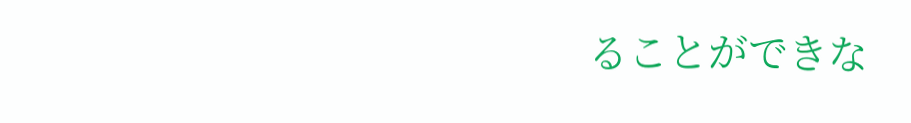ることができな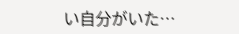い自分がいた…